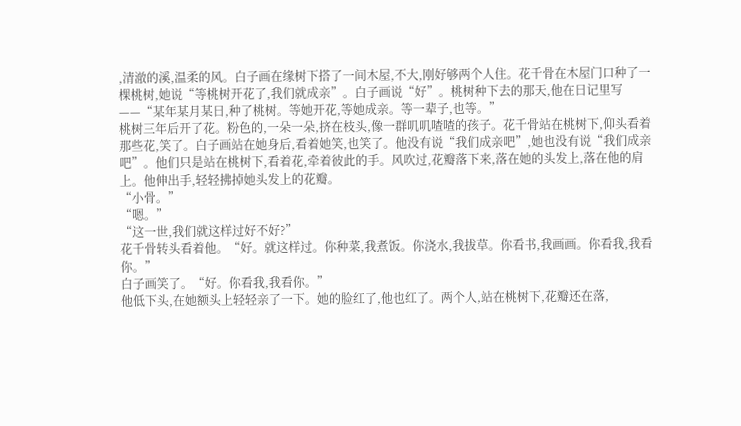,清澈的溪,温柔的风。白子画在缘树下搭了一间木屋,不大,刚好够两个人住。花千骨在木屋门口种了一棵桃树,她说“等桃树开花了,我们就成亲”。白子画说“好”。桃树种下去的那天,他在日记里写——“某年某月某日,种了桃树。等她开花,等她成亲。等一辈子,也等。”
桃树三年后开了花。粉色的,一朵一朵,挤在枝头,像一群叽叽喳喳的孩子。花千骨站在桃树下,仰头看着那些花,笑了。白子画站在她身后,看着她笑,也笑了。他没有说“我们成亲吧”,她也没有说“我们成亲吧”。他们只是站在桃树下,看着花,牵着彼此的手。风吹过,花瓣落下来,落在她的头发上,落在他的肩上。他伸出手,轻轻拂掉她头发上的花瓣。
“小骨。”
“嗯。”
“这一世,我们就这样过好不好?”
花千骨转头看着他。“好。就这样过。你种菜,我煮饭。你浇水,我拔草。你看书,我画画。你看我,我看你。”
白子画笑了。“好。你看我,我看你。”
他低下头,在她额头上轻轻亲了一下。她的脸红了,他也红了。两个人,站在桃树下,花瓣还在落,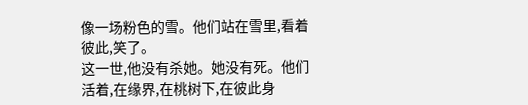像一场粉色的雪。他们站在雪里,看着彼此,笑了。
这一世,他没有杀她。她没有死。他们活着,在缘界,在桃树下,在彼此身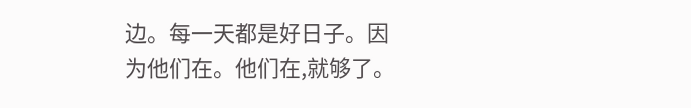边。每一天都是好日子。因为他们在。他们在,就够了。